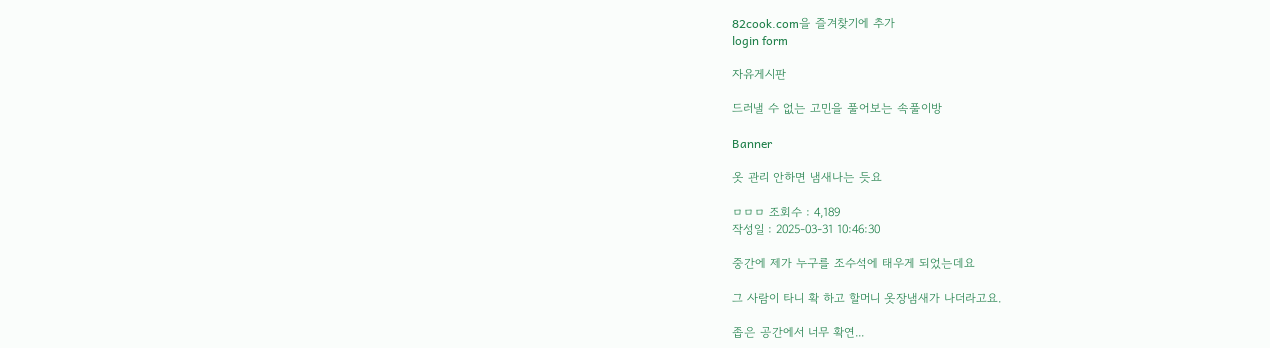82cook.com을 즐겨찾기에 추가
login form

자유게시판

드러낼 수 없는 고민을 풀어보는 속풀이방

Banner

옷 관리 안하면 냄새나는 듯요

ㅁㅁㅁ 조회수 : 4,189
작성일 : 2025-03-31 10:46:30

중간에 제가 누구를 조수석에 태우게 되었는데요

그 사람이 타니 확 하고 할머니 옷장냄새가 나더라고요.

좁은 공간에서 너무 확연...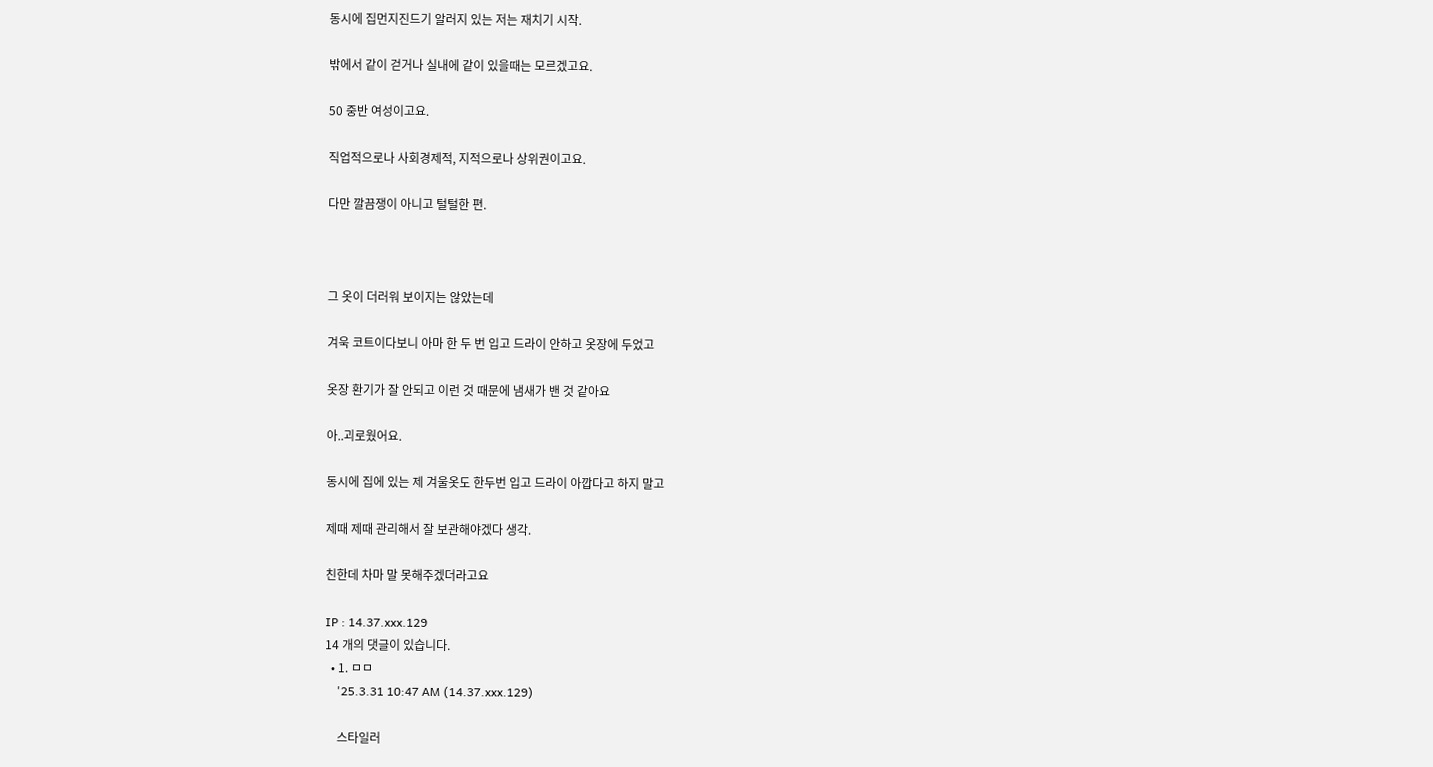동시에 집먼지진드기 알러지 있는 저는 재치기 시작.

밖에서 같이 걷거나 실내에 같이 있을때는 모르겠고요.

50 중반 여성이고요.

직업적으로나 사회경제적, 지적으로나 상위권이고요.

다만 깔끔쟁이 아니고 털털한 편.



그 옷이 더러워 보이지는 않았는데

겨욱 코트이다보니 아마 한 두 번 입고 드라이 안하고 옷장에 두었고

옷장 환기가 잘 안되고 이런 것 때문에 냄새가 밴 것 같아요

아..괴로웠어요.

동시에 집에 있는 제 겨울옷도 한두번 입고 드라이 아깝다고 하지 말고

제때 제때 관리해서 잘 보관해야겠다 생각.

친한데 차마 말 못해주겠더라고요

IP : 14.37.xxx.129
14 개의 댓글이 있습니다.
  • 1. ㅁㅁ
    '25.3.31 10:47 AM (14.37.xxx.129)

    스타일러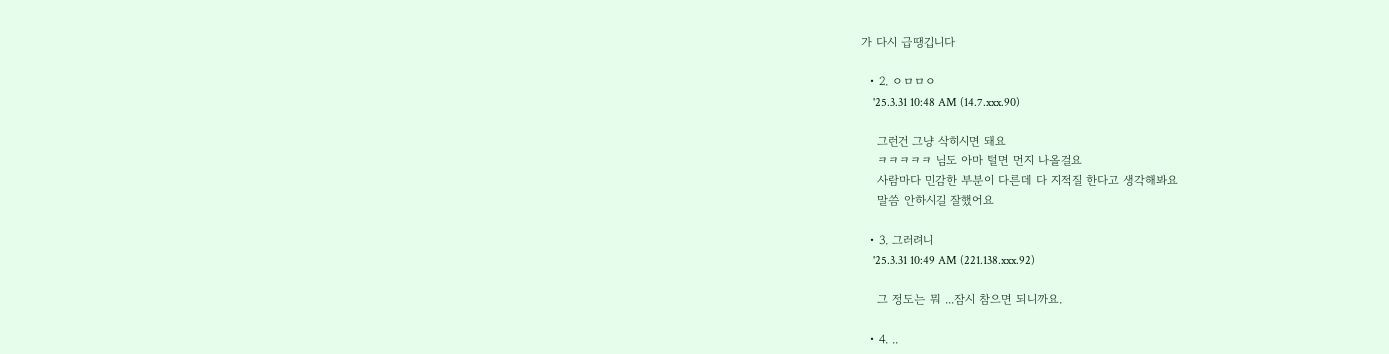가 다시 급땡깁니다

  • 2. ㅇㅁㅁㅇ
    '25.3.31 10:48 AM (14.7.xxx.90)

    그런건 그냥 삭히시면 돼요
    ㅋㅋㅋㅋㅋ 님도 아마 털면 먼지 나올걸요
    사람마다 민감한 부분이 다른데 다 지적질 한다고 생각해봐요
    말씀 안하시길 잘했어요

  • 3. 그러려니
    '25.3.31 10:49 AM (221.138.xxx.92)

    그 정도는 뭐 ...잠시 참으면 되니까요.

  • 4. ..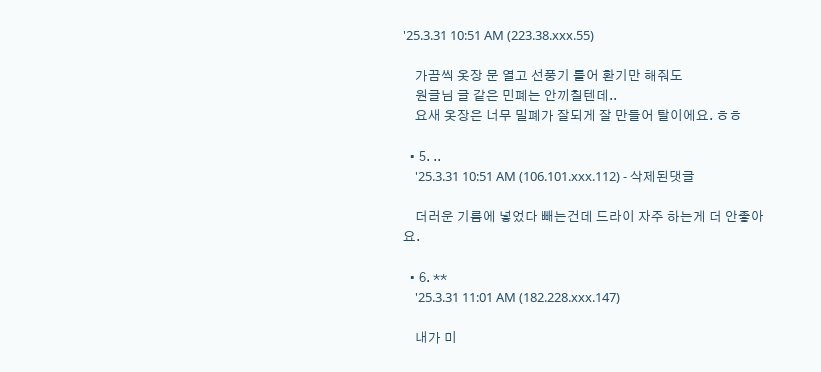'25.3.31 10:51 AM (223.38.xxx.55)

    가끔씩 옷장 문 열고 선풍기 틀어 환기만 해줘도
    원글님 글 같은 민폐는 안끼칠텐데..
    요새 옷장은 너무 밀폐가 잘되게 잘 만들어 탈이에요. ㅎㅎ

  • 5. ..
    '25.3.31 10:51 AM (106.101.xxx.112) - 삭제된댓글

    더러운 기름에 넣었다 빼는건데 드라이 자주 하는게 더 안좋아요.

  • 6. **
    '25.3.31 11:01 AM (182.228.xxx.147)

    내가 미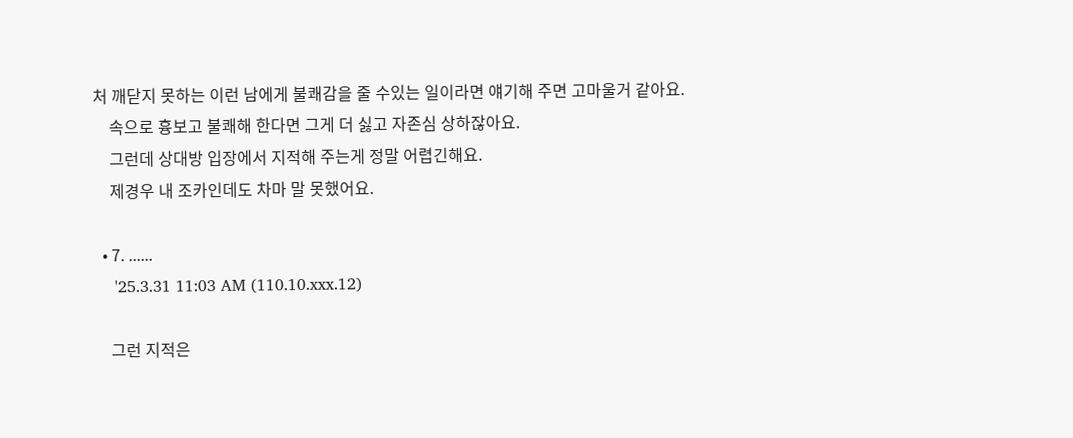처 깨닫지 못하는 이런 남에게 불쾌감을 줄 수있는 일이라면 얘기해 주면 고마울거 같아요.
    속으로 흉보고 불쾌해 한다면 그게 더 싫고 자존심 상하잖아요.
    그런데 상대방 입장에서 지적해 주는게 정말 어렵긴해요.
    제경우 내 조카인데도 차마 말 못했어요.

  • 7. ......
    '25.3.31 11:03 AM (110.10.xxx.12)

    그런 지적은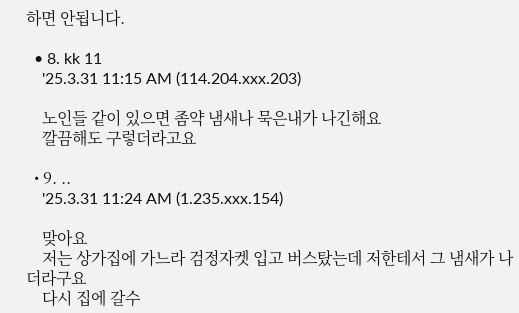하면 안됩니다.

  • 8. kk 11
    '25.3.31 11:15 AM (114.204.xxx.203)

    노인들 같이 있으면 좀약 냄새나 묵은내가 나긴해요
    깔끔해도 구렇더라고요

  • 9. ..
    '25.3.31 11:24 AM (1.235.xxx.154)

    맞아요
    저는 상가집에 가느라 검정자켓 입고 버스탔는데 저한테서 그 냄새가 나더라구요
    다시 집에 갈수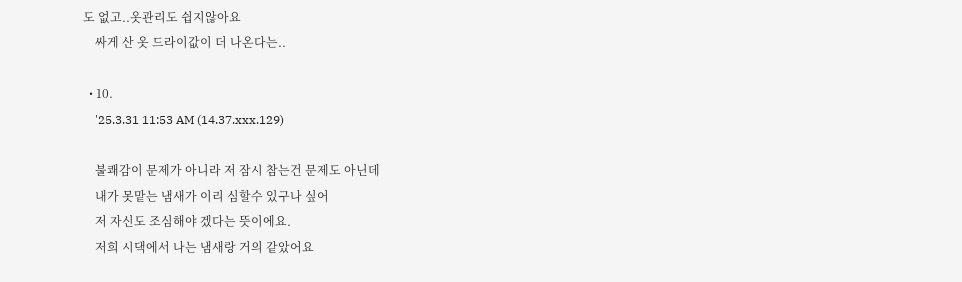도 없고..옷관리도 쉽지않아요
    싸게 산 옷 드라이값이 더 나온다는..

  • 10.
    '25.3.31 11:53 AM (14.37.xxx.129)

    불쾌감이 문제가 아니라 저 잠시 참는건 문제도 아닌데
    내가 못맡는 냄새가 이리 심할수 있구나 싶어
    저 자신도 조심해야 겠다는 뜻이에요.
    저희 시댁에서 나는 냄새랑 거의 같았어요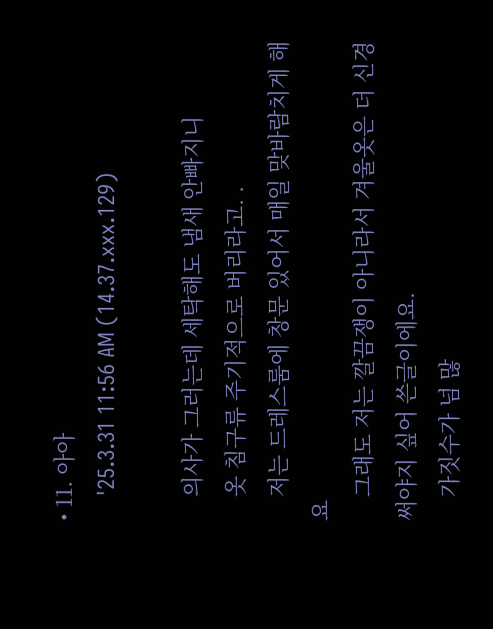• 11. 아아
    '25.3.31 11:56 AM (14.37.xxx.129)

    의사가 그러는데 세탁해도 냄새 안빠지니
    옷 침구류 주기적으로 버리라고. .
    저는 드레스룸에 창문 있어서 매일 맞바람치게 해요
    그래도 저는 깔끔쟁이 아니라서 겨울옷은 더 신경써야지 싶어 쓴글이에요.
    가짓수가 넘 많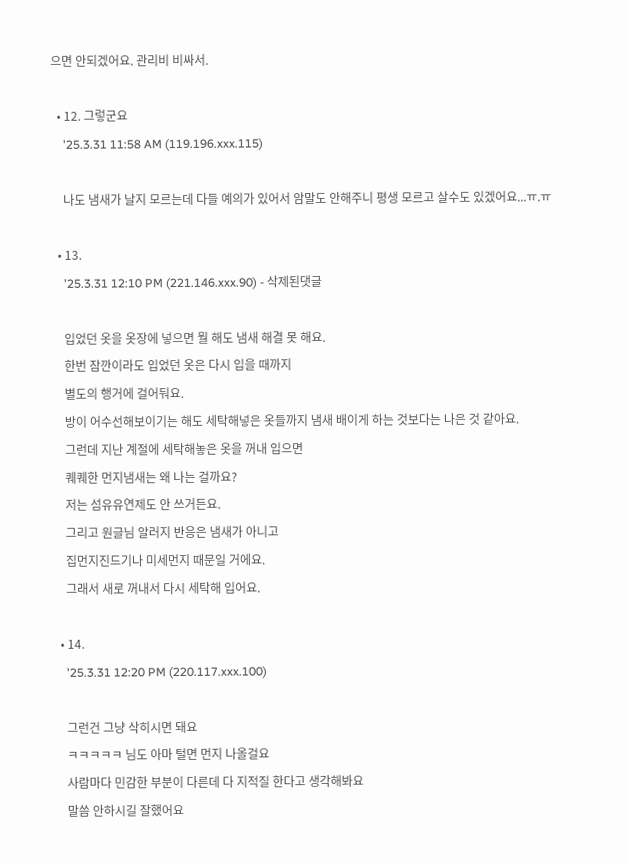으면 안되겠어요. 관리비 비싸서.

  • 12. 그렇군요
    '25.3.31 11:58 AM (119.196.xxx.115)

    나도 냄새가 날지 모르는데 다들 예의가 있어서 암말도 안해주니 평생 모르고 살수도 있겠어요...ㅠ.ㅠ

  • 13.
    '25.3.31 12:10 PM (221.146.xxx.90) - 삭제된댓글

    입었던 옷을 옷장에 넣으면 뭘 해도 냄새 해결 못 해요.
    한번 잠깐이라도 입었던 옷은 다시 입을 때까지
    별도의 행거에 걸어둬요.
    방이 어수선해보이기는 해도 세탁해넣은 옷들까지 냄새 배이게 하는 것보다는 나은 것 같아요.
    그런데 지난 계절에 세탁해놓은 옷을 꺼내 입으면
    퀘퀘한 먼지냄새는 왜 나는 걸까요?
    저는 섬유유연제도 안 쓰거든요.
    그리고 원글님 알러지 반응은 냄새가 아니고
    집먼지진드기나 미세먼지 때문일 거에요.
    그래서 새로 꺼내서 다시 세탁해 입어요.

  • 14.
    '25.3.31 12:20 PM (220.117.xxx.100)

    그런건 그냥 삭히시면 돼요
    ㅋㅋㅋㅋㅋ 님도 아마 털면 먼지 나올걸요
    사람마다 민감한 부분이 다른데 다 지적질 한다고 생각해봐요
    말씀 안하시길 잘했어요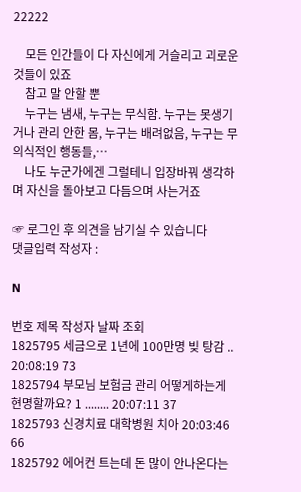22222

    모든 인간들이 다 자신에게 거슬리고 괴로운 것들이 있죠
    참고 말 안할 뿐
    누구는 냄새, 누구는 무식함. 누구는 못생기거나 관리 안한 몸, 누구는 배려없음, 누구는 무의식적인 행동들,…
    나도 누군가에겐 그럴테니 입장바꿔 생각하며 자신을 돌아보고 다듬으며 사는거죠

☞ 로그인 후 의견을 남기실 수 있습니다
댓글입력 작성자 :

N

번호 제목 작성자 날짜 조회
1825795 세금으로 1년에 100만명 빚 탕감 .. 20:08:19 73
1825794 부모님 보험금 관리 어떻게하는게 현명할까요? 1 ........ 20:07:11 37
1825793 신경치료 대학병원 치아 20:03:46 66
1825792 에어컨 트는데 돈 많이 안나온다는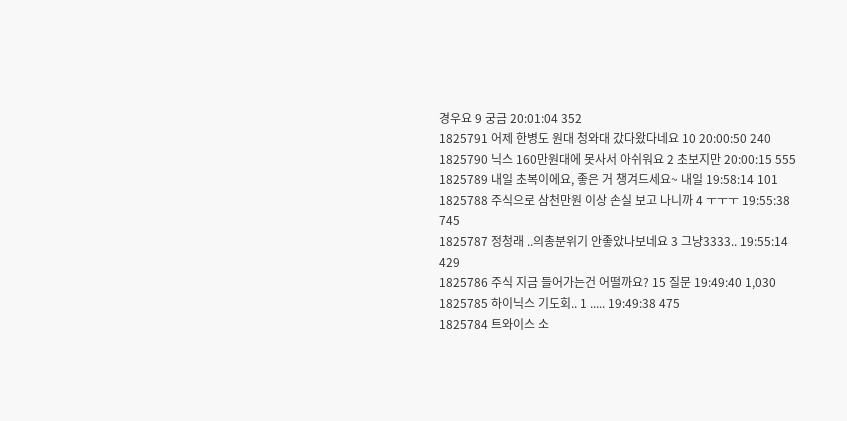경우요 9 궁금 20:01:04 352
1825791 어제 한병도 원대 청와대 갔다왔다네요 10 20:00:50 240
1825790 닉스 160만원대에 못사서 아쉬워요 2 초보지만 20:00:15 555
1825789 내일 초복이에요, 좋은 거 챙겨드세요~ 내일 19:58:14 101
1825788 주식으로 삼천만원 이상 손실 보고 나니까 4 ㅜㅜㅜ 19:55:38 745
1825787 정청래 ..의총분위기 안좋았나보네요 3 그냥3333.. 19:55:14 429
1825786 주식 지금 들어가는건 어떨까요? 15 질문 19:49:40 1,030
1825785 하이닉스 기도회.. 1 ..... 19:49:38 475
1825784 트와이스 소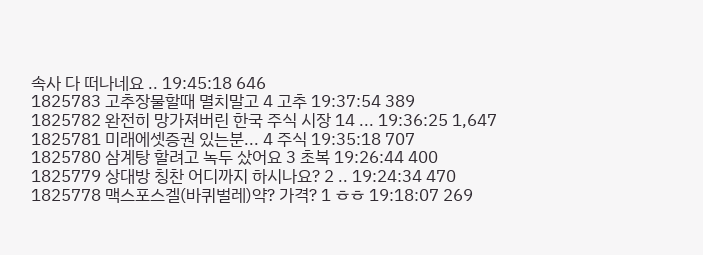속사 다 떠나네요 .. 19:45:18 646
1825783 고추장물할때 멸치말고 4 고추 19:37:54 389
1825782 완전히 망가져버린 한국 주식 시장 14 ... 19:36:25 1,647
1825781 미래에셋증권 있는분... 4 주식 19:35:18 707
1825780 삼계탕 할려고 녹두 샀어요 3 초복 19:26:44 400
1825779 상대방 칭찬 어디까지 하시나요? 2 .. 19:24:34 470
1825778 맥스포스겔(바퀴벌레)약? 가격? 1 ㅎㅎ 19:18:07 269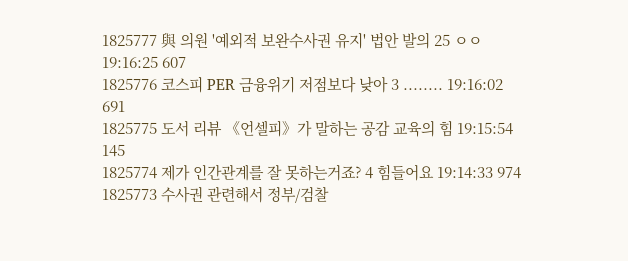1825777 與 의원 '예외적 보완수사권 유지' 법안 발의 25 ㅇㅇ 19:16:25 607
1825776 코스피 PER 금융위기 저점보다 낮아 3 ........ 19:16:02 691
1825775 도서 리뷰 《언셀피》가 말하는 공감 교육의 힘 19:15:54 145
1825774 제가 인간관계를 잘 못하는거죠? 4 힘들어요 19:14:33 974
1825773 수사권 관련해서 정부/검찰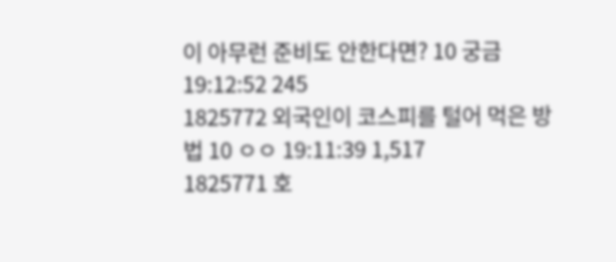이 아무런 준비도 안한다면? 10 궁금 19:12:52 245
1825772 외국인이 코스피를 털어 먹은 방법 10 ㅇㅇ 19:11:39 1,517
1825771 호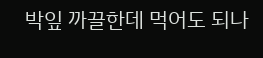박잎 까끌한데 먹어도 되나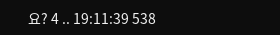요? 4 .. 19:11:39 538